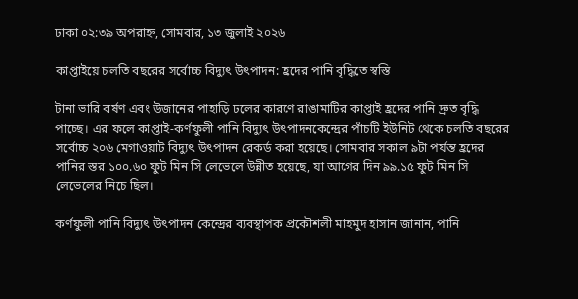ঢাকা ০২:৩৯ অপরাহ্ন, সোমবার, ১৩ জুলাই ২০২৬

কাপ্তাইয়ে চলতি বছরের সর্বোচ্চ বিদ্যুৎ উৎপাদন: হ্রদের পানি বৃদ্ধিতে স্বস্তি

টানা ভারি বর্ষণ এবং উজানের পাহাড়ি ঢলের কারণে রাঙামাটির কাপ্তাই হ্রদের পানি দ্রুত বৃদ্ধি পাচ্ছে। এর ফলে কাপ্তাই-কর্ণফুলী পানি বিদ্যুৎ উৎপাদনকেন্দ্রের পাঁচটি ইউনিট থেকে চলতি বছরের সর্বোচ্চ ২০৬ মেগাওয়াট বিদ্যুৎ উৎপাদন রেকর্ড করা হয়েছে। সোমবার সকাল ৯টা পর্যন্ত হ্রদের পানির স্তর ১০০.৬০ ফুট মিন সি লেভেলে উন্নীত হয়েছে, যা আগের দিন ৯৯.১৫ ফুট মিন সি লেভেলের নিচে ছিল।

কর্ণফুলী পানি বিদ্যুৎ উৎপাদন কেন্দ্রের ব্যবস্থাপক প্রকৌশলী মাহমুদ হাসান জানান, পানি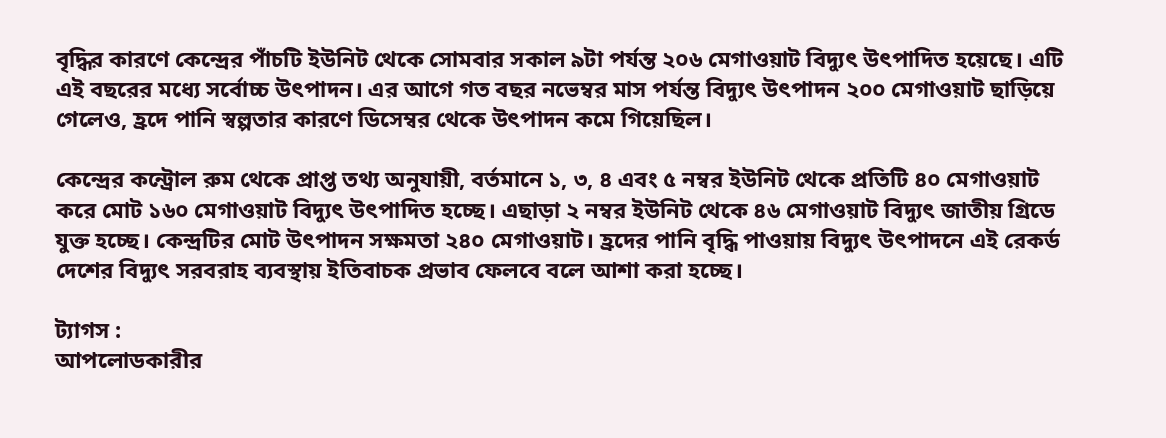বৃদ্ধির কারণে কেন্দ্রের পাঁচটি ইউনিট থেকে সোমবার সকাল ৯টা পর্যন্ত ২০৬ মেগাওয়াট বিদ্যুৎ উৎপাদিত হয়েছে। এটি এই বছরের মধ্যে সর্বোচ্চ উৎপাদন। এর আগে গত বছর নভেম্বর মাস পর্যন্ত বিদ্যুৎ উৎপাদন ২০০ মেগাওয়াট ছাড়িয়ে গেলেও, হ্রদে পানি স্বল্পতার কারণে ডিসেম্বর থেকে উৎপাদন কমে গিয়েছিল।

কেন্দ্রের কন্ট্রোল রুম থেকে প্রাপ্ত তথ্য অনুযায়ী, বর্তমানে ১, ৩, ৪ এবং ৫ নম্বর ইউনিট থেকে প্রতিটি ৪০ মেগাওয়াট করে মোট ১৬০ মেগাওয়াট বিদ্যুৎ উৎপাদিত হচ্ছে। এছাড়া ২ নম্বর ইউনিট থেকে ৪৬ মেগাওয়াট বিদ্যুৎ জাতীয় গ্রিডে যুক্ত হচ্ছে। কেন্দ্রটির মোট উৎপাদন সক্ষমতা ২৪০ মেগাওয়াট। হ্রদের পানি বৃদ্ধি পাওয়ায় বিদ্যুৎ উৎপাদনে এই রেকর্ড দেশের বিদ্যুৎ সরবরাহ ব্যবস্থায় ইতিবাচক প্রভাব ফেলবে বলে আশা করা হচ্ছে।

ট্যাগস :
আপলোডকারীর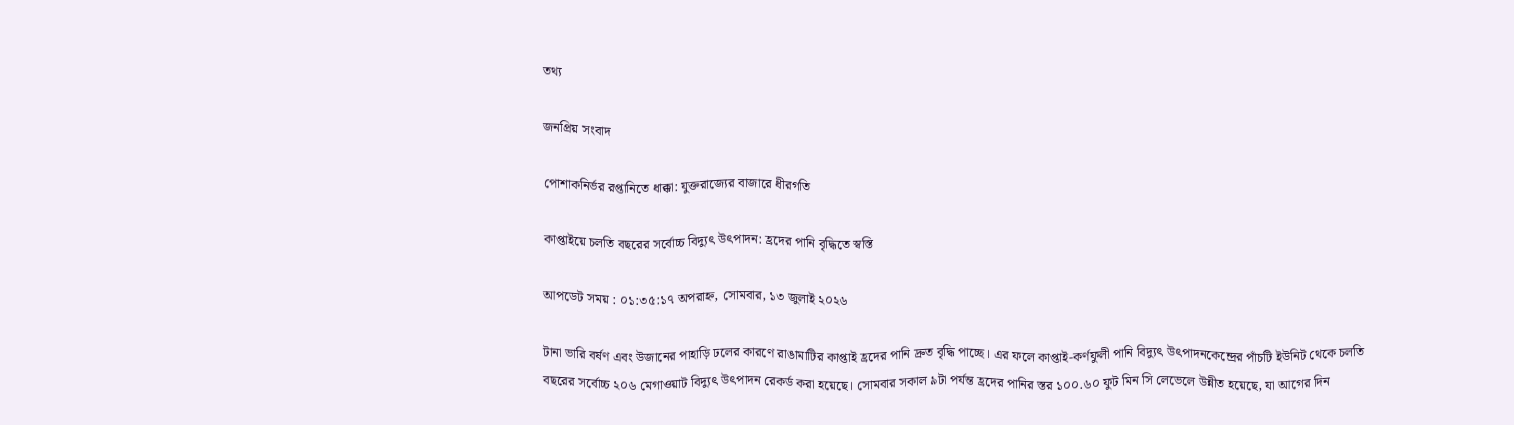তথ্য

জনপ্রিয় সংবাদ

পোশাকনির্ভর রপ্তানিতে ধাক্কা: যুক্তরাজ্যের বাজারে ধীরগতি

কাপ্তাইয়ে চলতি বছরের সর্বোচ্চ বিদ্যুৎ উৎপাদন: হ্রদের পানি বৃদ্ধিতে স্বস্তি

আপডেট সময় : ০১:৩৫:১৭ অপরাহ্ন, সোমবার, ১৩ জুলাই ২০২৬

টানা ভারি বর্ষণ এবং উজানের পাহাড়ি ঢলের কারণে রাঙামাটির কাপ্তাই হ্রদের পানি দ্রুত বৃদ্ধি পাচ্ছে। এর ফলে কাপ্তাই-কর্ণফুলী পানি বিদ্যুৎ উৎপাদনকেন্দ্রের পাঁচটি ইউনিট থেকে চলতি বছরের সর্বোচ্চ ২০৬ মেগাওয়াট বিদ্যুৎ উৎপাদন রেকর্ড করা হয়েছে। সোমবার সকাল ৯টা পর্যন্ত হ্রদের পানির স্তর ১০০.৬০ ফুট মিন সি লেভেলে উন্নীত হয়েছে, যা আগের দিন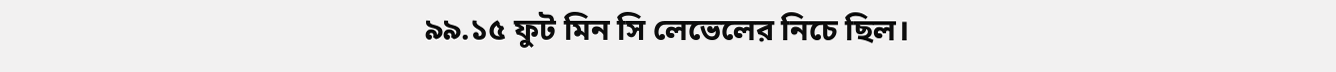৯৯.১৫ ফুট মিন সি লেভেলের নিচে ছিল।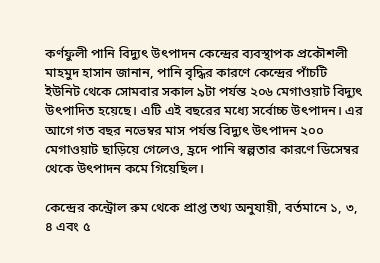কর্ণফুলী পানি বিদ্যুৎ উৎপাদন কেন্দ্রের ব্যবস্থাপক প্রকৌশলী মাহমুদ হাসান জানান, পানি বৃদ্ধির কারণে কেন্দ্রের পাঁচটি ইউনিট থেকে সোমবার সকাল ৯টা পর্যন্ত ২০৬ মেগাওয়াট বিদ্যুৎ উৎপাদিত হয়েছে। এটি এই বছরের মধ্যে সর্বোচ্চ উৎপাদন। এর আগে গত বছর নভেম্বর মাস পর্যন্ত বিদ্যুৎ উৎপাদন ২০০ মেগাওয়াট ছাড়িয়ে গেলেও, হ্রদে পানি স্বল্পতার কারণে ডিসেম্বর থেকে উৎপাদন কমে গিয়েছিল।

কেন্দ্রের কন্ট্রোল রুম থেকে প্রাপ্ত তথ্য অনুযায়ী, বর্তমানে ১, ৩, ৪ এবং ৫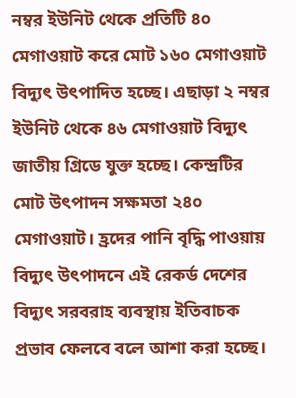নম্বর ইউনিট থেকে প্রতিটি ৪০ মেগাওয়াট করে মোট ১৬০ মেগাওয়াট বিদ্যুৎ উৎপাদিত হচ্ছে। এছাড়া ২ নম্বর ইউনিট থেকে ৪৬ মেগাওয়াট বিদ্যুৎ জাতীয় গ্রিডে যুক্ত হচ্ছে। কেন্দ্রটির মোট উৎপাদন সক্ষমতা ২৪০ মেগাওয়াট। হ্রদের পানি বৃদ্ধি পাওয়ায় বিদ্যুৎ উৎপাদনে এই রেকর্ড দেশের বিদ্যুৎ সরবরাহ ব্যবস্থায় ইতিবাচক প্রভাব ফেলবে বলে আশা করা হচ্ছে।